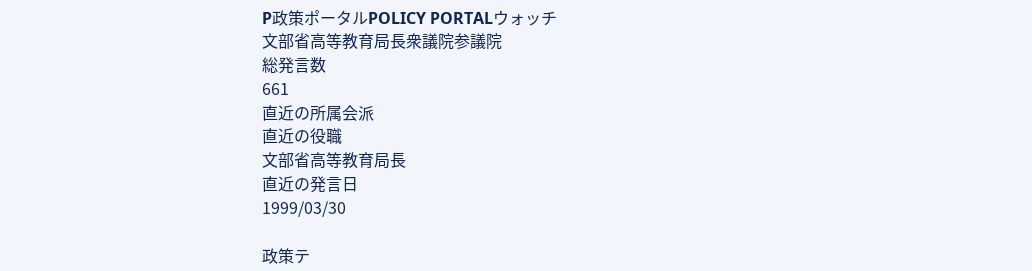P政策ポータルPOLICY PORTALウォッチ
文部省高等教育局長衆議院参議院
総発言数
661
直近の所属会派
直近の役職
文部省高等教育局長
直近の発言日
1999/03/30

政策テ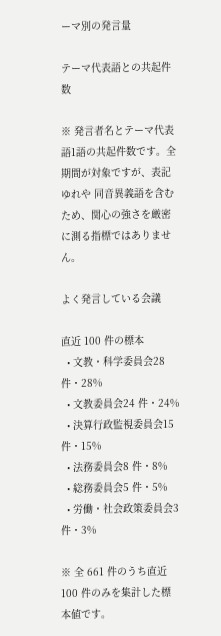ーマ別の発言量

テーマ代表語との共起件数

※ 発言者名とテーマ代表語1語の共起件数です。全期間が対象ですが、表記ゆれや 同音異義語を含むため、関心の強さを厳密に測る指標ではありません。

よく発言している会議

直近 100 件の標本
  • 文教・科学委員会28 件・28%
  • 文教委員会24 件・24%
  • 決算行政監視委員会15 件・15%
  • 法務委員会8 件・8%
  • 総務委員会5 件・5%
  • 労働・社会政策委員会3 件・3%

※ 全 661 件のうち直近 100 件のみを集計した標本値です。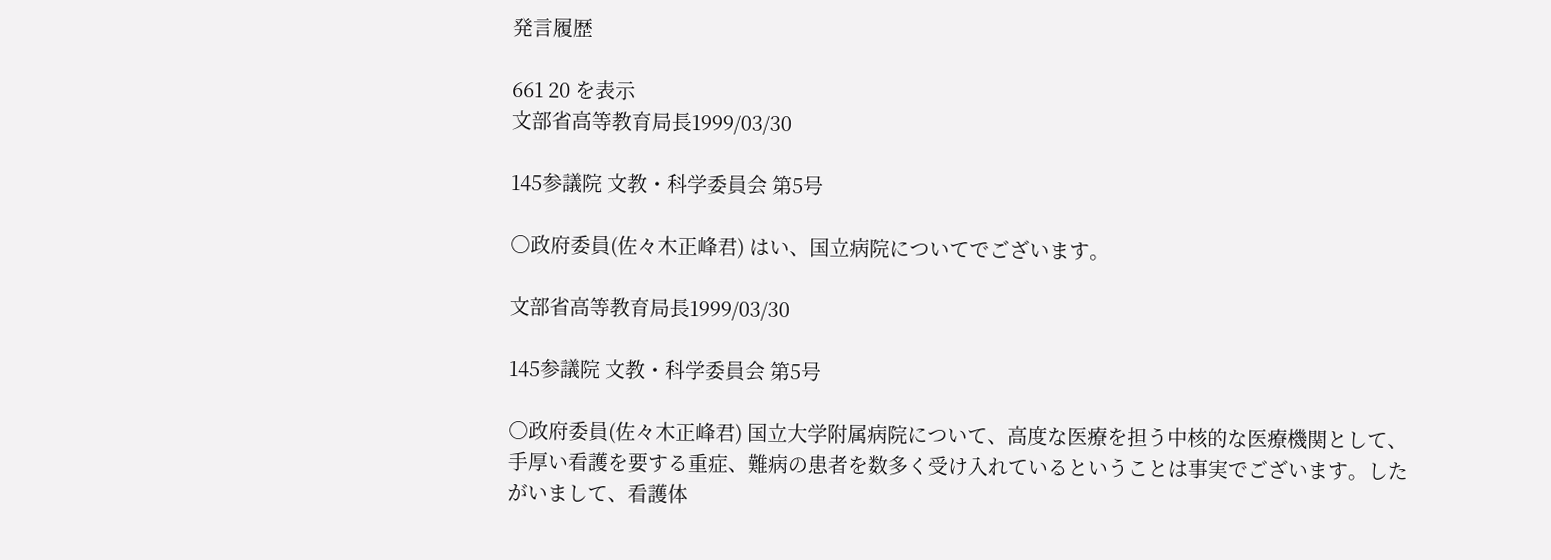発言履歴

661 20 を表示
文部省高等教育局長1999/03/30

145参議院 文教・科学委員会 第5号

○政府委員(佐々木正峰君) はい、国立病院についてでございます。

文部省高等教育局長1999/03/30

145参議院 文教・科学委員会 第5号

○政府委員(佐々木正峰君) 国立大学附属病院について、高度な医療を担う中核的な医療機関として、手厚い看護を要する重症、難病の患者を数多く受け入れているということは事実でございます。したがいまして、看護体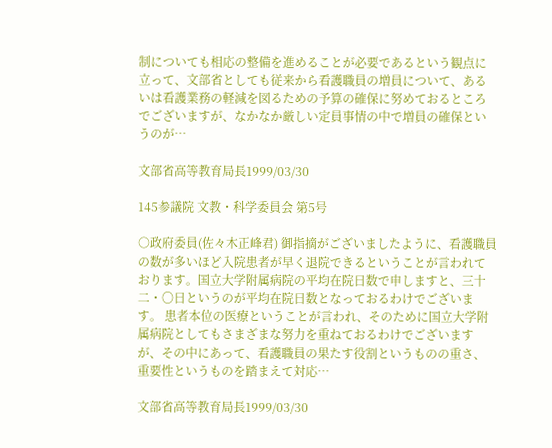制についても相応の整備を進めることが必要であるという観点に立って、文部省としても従来から看護職員の増員について、あるいは看護業務の軽減を図るための予算の確保に努めておるところでございますが、なかなか厳しい定員事情の中で増員の確保というのが…

文部省高等教育局長1999/03/30

145参議院 文教・科学委員会 第5号

○政府委員(佐々木正峰君) 御指摘がございましたように、看護職員の数が多いほど入院患者が早く退院できるということが言われております。国立大学附属病院の平均在院日数で申しますと、三十二・〇日というのが平均在院日数となっておるわけでございます。 患者本位の医療ということが言われ、そのために国立大学附属病院としてもさまざまな努力を重ねておるわけでございますが、その中にあって、看護職員の果たす役割というものの重さ、重要性というものを踏まえて対応…

文部省高等教育局長1999/03/30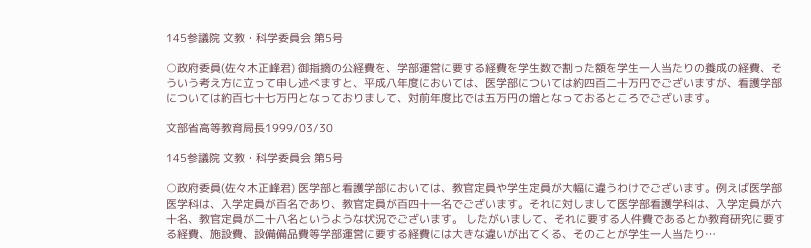145参議院 文教・科学委員会 第5号

○政府委員(佐々木正峰君) 御指摘の公経費を、学部運営に要する経費を学生数で割った額を学生一人当たりの養成の経費、そういう考え方に立って申し述べますと、平成八年度においては、医学部については約四百二十万円でございますが、看護学部については約百七十七万円となっておりまして、対前年度比では五万円の増となっておるところでございます。

文部省高等教育局長1999/03/30

145参議院 文教・科学委員会 第5号

○政府委員(佐々木正峰君) 医学部と看護学部においては、教官定員や学生定員が大幅に違うわけでございます。例えば医学部医学科は、入学定員が百名であり、教官定員が百四十一名でございます。それに対しまして医学部看護学科は、入学定員が六十名、教官定員が二十八名というような状況でございます。 したがいまして、それに要する人件費であるとか教育研究に要する経費、施設費、設備備品費等学部運営に要する経費には大きな違いが出てくる、そのことが学生一人当たり…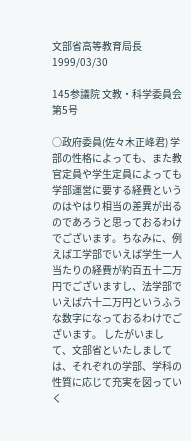文部省高等教育局長1999/03/30

145参議院 文教・科学委員会 第5号

○政府委員(佐々木正峰君) 学部の性格によっても、また教官定員や学生定員によっても学部運営に要する経費というのはやはり相当の差異が出るのであろうと思っておるわけでございます。ちなみに、例えば工学部でいえば学生一人当たりの経費が約百五十二万円でございますし、法学部でいえば六十二万円というふうな数字になっておるわけでございます。 したがいまして、文部省といたしましては、それぞれの学部、学科の性質に応じて充実を図っていく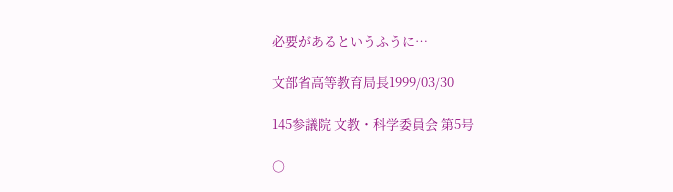必要があるというふうに…

文部省高等教育局長1999/03/30

145参議院 文教・科学委員会 第5号

○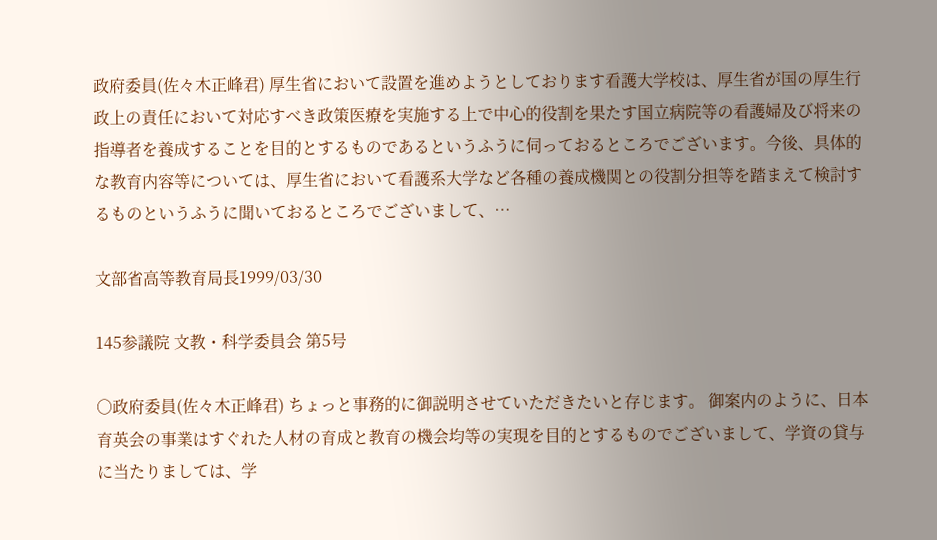政府委員(佐々木正峰君) 厚生省において設置を進めようとしております看護大学校は、厚生省が国の厚生行政上の責任において対応すべき政策医療を実施する上で中心的役割を果たす国立病院等の看護婦及び将来の指導者を養成することを目的とするものであるというふうに伺っておるところでございます。今後、具体的な教育内容等については、厚生省において看護系大学など各種の養成機関との役割分担等を踏まえて検討するものというふうに聞いておるところでございまして、…

文部省高等教育局長1999/03/30

145参議院 文教・科学委員会 第5号

○政府委員(佐々木正峰君) ちょっと事務的に御説明させていただきたいと存じます。 御案内のように、日本育英会の事業はすぐれた人材の育成と教育の機会均等の実現を目的とするものでございまして、学資の貸与に当たりましては、学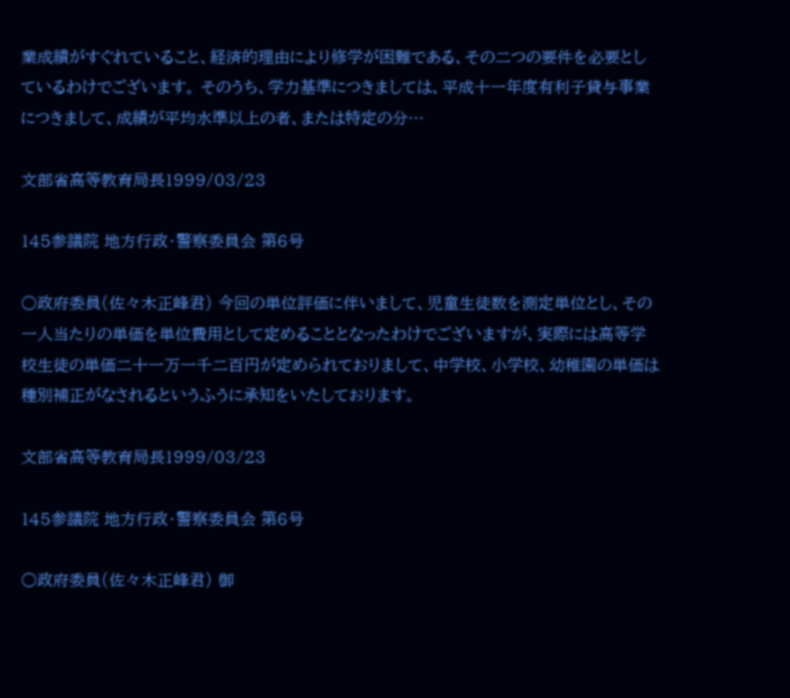業成績がすぐれていること、経済的理由により修学が困難である、その二つの要件を必要としているわけでございます。 そのうち、学力基準につきましては、平成十一年度有利子貸与事業につきまして、成績が平均水準以上の者、または特定の分…

文部省高等教育局長1999/03/23

145参議院 地方行政・警察委員会 第6号

○政府委員(佐々木正峰君) 今回の単位評価に伴いまして、児童生徒数を測定単位とし、その一人当たりの単価を単位費用として定めることとなったわけでございますが、実際には高等学校生徒の単価二十一万一千二百円が定められておりまして、中学校、小学校、幼稚園の単価は種別補正がなされるというふうに承知をいたしております。

文部省高等教育局長1999/03/23

145参議院 地方行政・警察委員会 第6号

○政府委員(佐々木正峰君) 御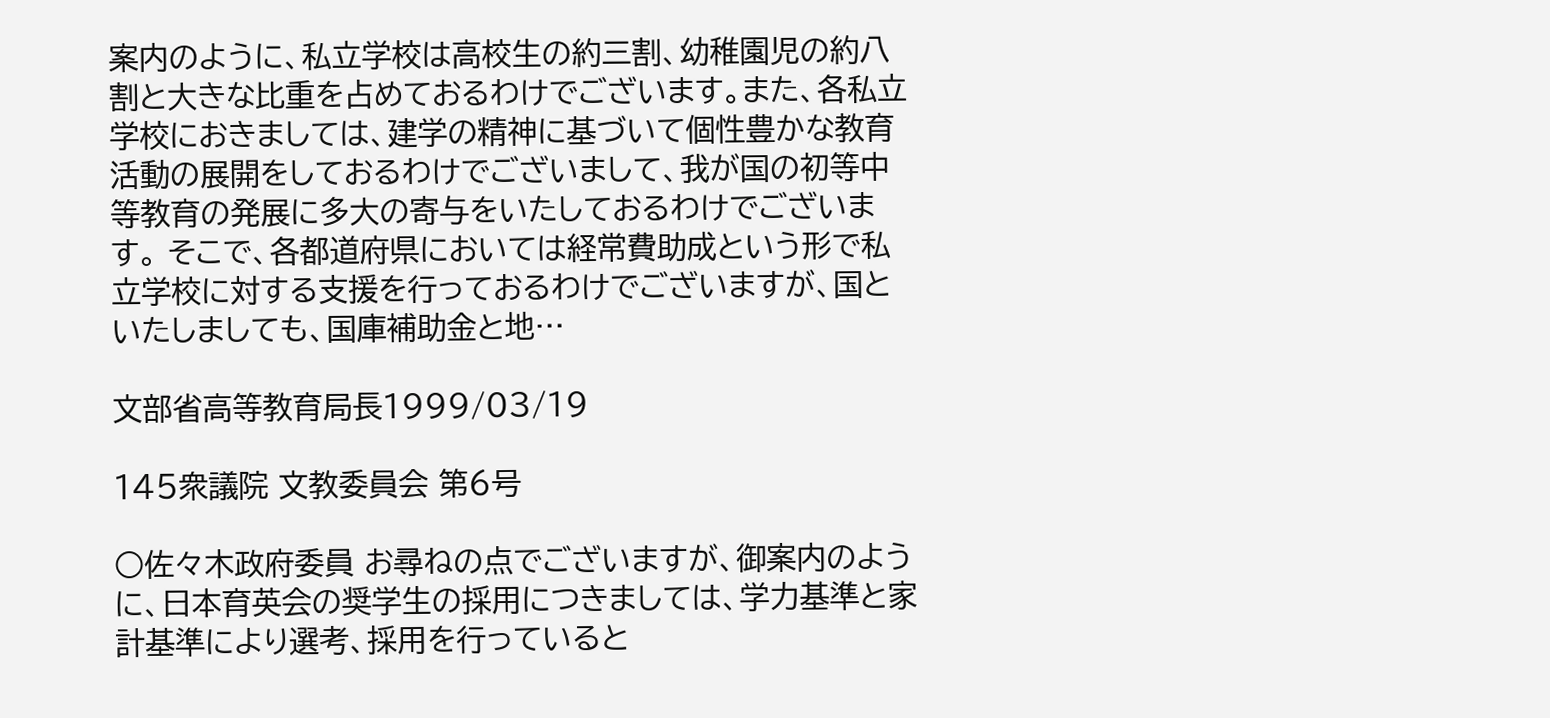案内のように、私立学校は高校生の約三割、幼稚園児の約八割と大きな比重を占めておるわけでございます。また、各私立学校におきましては、建学の精神に基づいて個性豊かな教育活動の展開をしておるわけでございまして、我が国の初等中等教育の発展に多大の寄与をいたしておるわけでございます。 そこで、各都道府県においては経常費助成という形で私立学校に対する支援を行っておるわけでございますが、国といたしましても、国庫補助金と地…

文部省高等教育局長1999/03/19

145衆議院 文教委員会 第6号

○佐々木政府委員 お尋ねの点でございますが、御案内のように、日本育英会の奨学生の採用につきましては、学力基準と家計基準により選考、採用を行っていると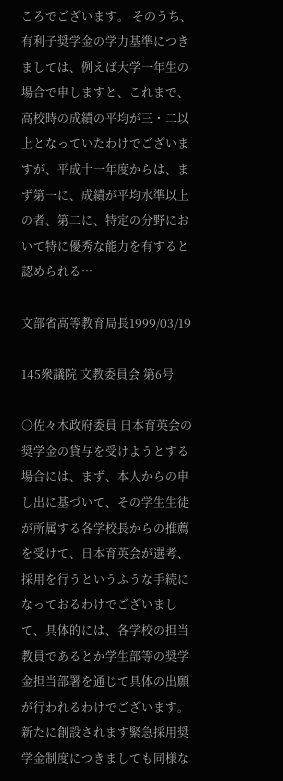ころでございます。 そのうち、有利子奨学金の学力基準につきましては、例えば大学一年生の場合で申しますと、これまで、高校時の成績の平均が三・二以上となっていたわけでございますが、平成十一年度からは、まず第一に、成績が平均水準以上の者、第二に、特定の分野において特に優秀な能力を有すると認められる…

文部省高等教育局長1999/03/19

145衆議院 文教委員会 第6号

○佐々木政府委員 日本育英会の奨学金の貸与を受けようとする場合には、まず、本人からの申し出に基づいて、その学生生徒が所属する各学校長からの推薦を受けて、日本育英会が選考、採用を行うというふうな手続になっておるわけでございまして、具体的には、各学校の担当教員であるとか学生部等の奨学金担当部署を通じて具体の出願が行われるわけでございます。 新たに創設されます緊急採用奨学金制度につきましても同様な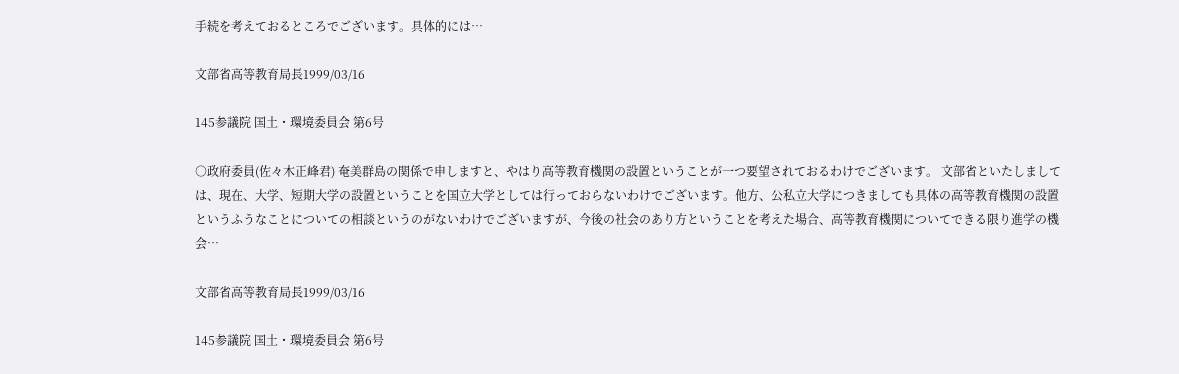手続を考えておるところでございます。具体的には…

文部省高等教育局長1999/03/16

145参議院 国土・環境委員会 第6号

○政府委員(佐々木正峰君) 奄美群島の関係で申しますと、やはり高等教育機関の設置ということが一つ要望されておるわけでございます。 文部省といたしましては、現在、大学、短期大学の設置ということを国立大学としては行っておらないわけでございます。他方、公私立大学につきましても具体の高等教育機関の設置というふうなことについての相談というのがないわけでございますが、今後の社会のあり方ということを考えた場合、高等教育機関についてできる限り進学の機会…

文部省高等教育局長1999/03/16

145参議院 国土・環境委員会 第6号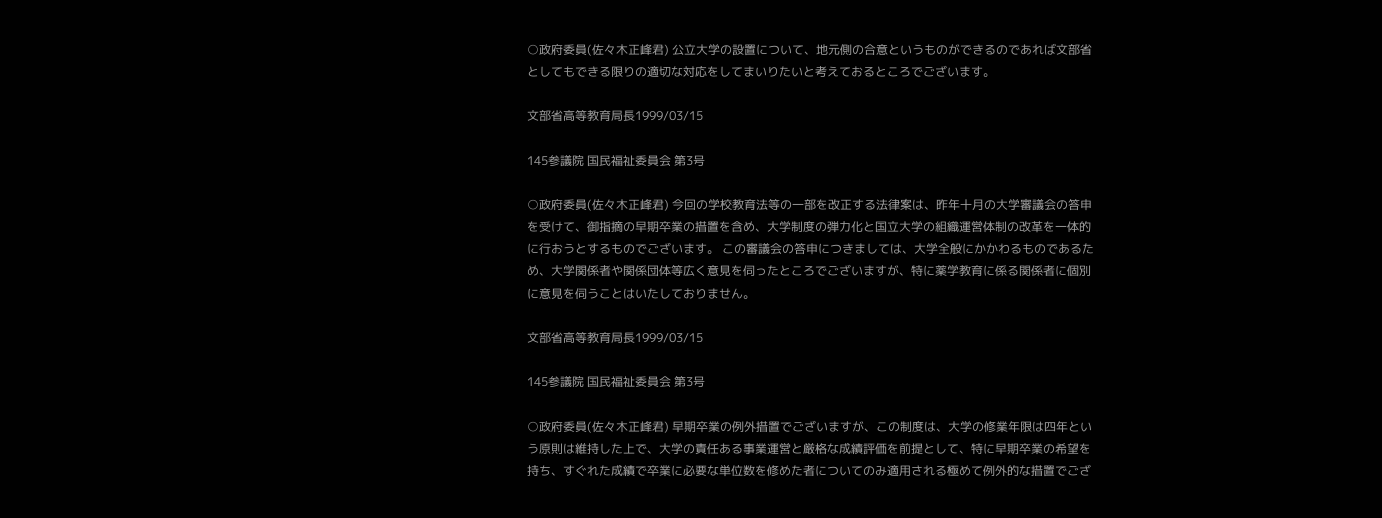○政府委員(佐々木正峰君) 公立大学の設置について、地元側の合意というものができるのであれば文部省としてもできる限りの適切な対応をしてまいりたいと考えておるところでございます。

文部省高等教育局長1999/03/15

145参議院 国民福祉委員会 第3号

○政府委員(佐々木正峰君) 今回の学校教育法等の一部を改正する法律案は、昨年十月の大学審議会の答申を受けて、御指摘の早期卒業の措置を含め、大学制度の弾力化と国立大学の組織運営体制の改革を一体的に行おうとするものでございます。 この審議会の答申につきましては、大学全般にかかわるものであるため、大学関係者や関係団体等広く意見を伺ったところでございますが、特に薬学教育に係る関係者に個別に意見を伺うことはいたしておりません。

文部省高等教育局長1999/03/15

145参議院 国民福祉委員会 第3号

○政府委員(佐々木正峰君) 早期卒業の例外措置でございますが、この制度は、大学の修業年限は四年という原則は維持した上で、大学の責任ある事業運営と厳格な成績評価を前提として、特に早期卒業の希望を持ち、すぐれた成績で卒業に必要な単位数を修めた者についてのみ適用される極めて例外的な措置でござ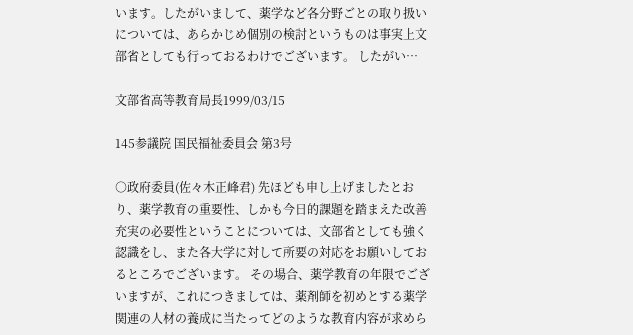います。したがいまして、薬学など各分野ごとの取り扱いについては、あらかじめ個別の検討というものは事実上文部省としても行っておるわけでございます。 したがい…

文部省高等教育局長1999/03/15

145参議院 国民福祉委員会 第3号

○政府委員(佐々木正峰君) 先ほども申し上げましたとおり、薬学教育の重要性、しかも今日的課題を踏まえた改善充実の必要性ということについては、文部省としても強く認識をし、また各大学に対して所要の対応をお願いしておるところでございます。 その場合、薬学教育の年限でございますが、これにつきましては、薬剤師を初めとする薬学関連の人材の養成に当たってどのような教育内容が求めら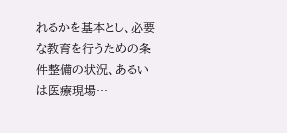れるかを基本とし、必要な教育を行うための条件整備の状況、あるいは医療現場…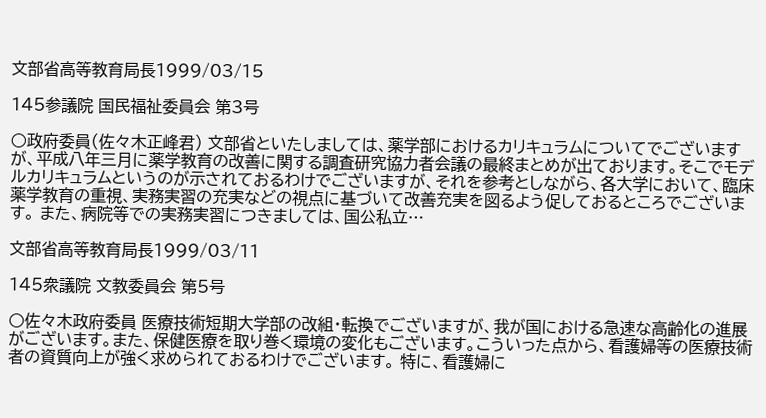文部省高等教育局長1999/03/15

145参議院 国民福祉委員会 第3号

○政府委員(佐々木正峰君) 文部省といたしましては、薬学部におけるカリキュラムについてでございますが、平成八年三月に薬学教育の改善に関する調査研究協力者会議の最終まとめが出ております。そこでモデルカリキュラムというのが示されておるわけでございますが、それを参考としながら、各大学において、臨床薬学教育の重視、実務実習の充実などの視点に基づいて改善充実を図るよう促しておるところでございます。 また、病院等での実務実習につきましては、国公私立…

文部省高等教育局長1999/03/11

145衆議院 文教委員会 第5号

○佐々木政府委員 医療技術短期大学部の改組・転換でございますが、我が国における急速な高齢化の進展がございます。また、保健医療を取り巻く環境の変化もございます。こういった点から、看護婦等の医療技術者の資質向上が強く求められておるわけでございます。 特に、看護婦に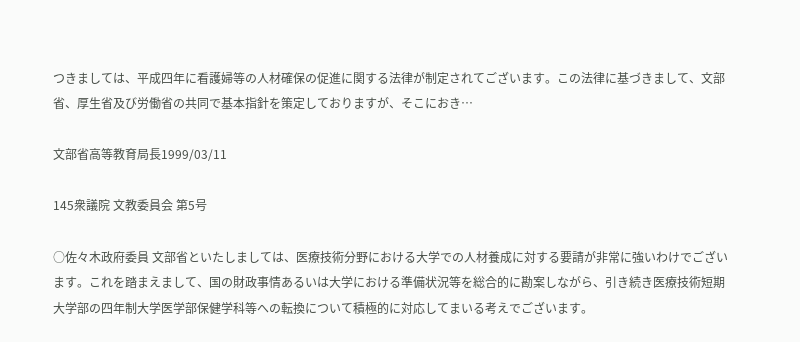つきましては、平成四年に看護婦等の人材確保の促進に関する法律が制定されてございます。この法律に基づきまして、文部省、厚生省及び労働省の共同で基本指針を策定しておりますが、そこにおき…

文部省高等教育局長1999/03/11

145衆議院 文教委員会 第5号

○佐々木政府委員 文部省といたしましては、医療技術分野における大学での人材養成に対する要請が非常に強いわけでございます。これを踏まえまして、国の財政事情あるいは大学における準備状況等を総合的に勘案しながら、引き続き医療技術短期大学部の四年制大学医学部保健学科等への転換について積極的に対応してまいる考えでございます。